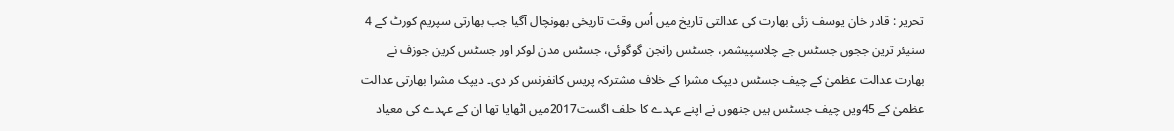تحریر : قادر خان یوسف زئی بھارت کی عدالتی تاریخ میں اُس وقت تاریخی بھونچال آگیا جب بھارتی سپریم کورٹ کے 4 سنیئر ترین ججوں جسٹس جے چلاسپیشمر، جسٹس رانجن گوگوئی، جسٹس مدن لوکر اور جسٹس کرین جوزف نے بھارت عدالت عظمیٰ کے چیف جسٹس دیپک مشرا کے خلاف مشترکہ پریس کانفرنس کر دی۔ دیپک مشرا بھارتی عدالت عظمیٰ کے 45ویں چیف جسٹس ہیں جنھوں نے اپنے عہدے کا حلف اگست2017میں اٹھایا تھا ان کے عہدے کی معیاد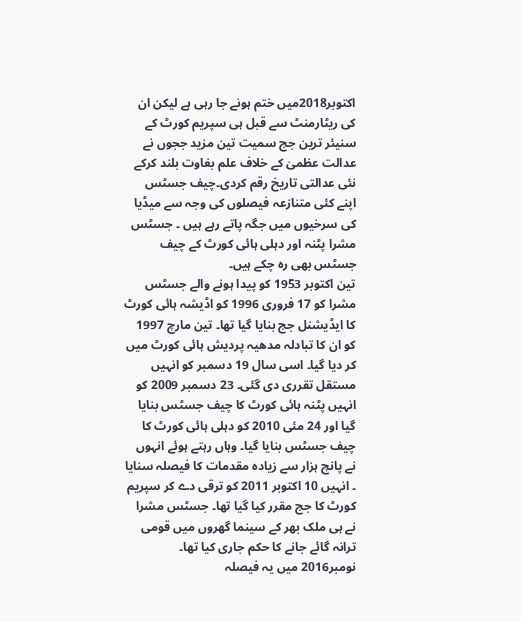اکتوبر2018میں ختم ہونے جا رہی ہے لیکن ان کی ریٹارمنٹ سے قبل ہی سپریم کورٹ کے سنیئر ترین جج سمیت تین مزید ججوں نے عدالت عظمیٰ کے خلاف علم بغاوت بلند کرکے نئی عدالتی تاریخ رقم کردی۔چیف جسٹس اپنے کئی متنازعہ فیصلوں کی وجہ سے میڈیا کی سرخیوں میں جگہ پاتے رہے ہیں ۔ جسٹس مشرا پٹنہ اور دہلی ہائی کورٹ کے چیف جسٹس بھی رہ چکے ہیں۔
تین اکتوبر 1953 کو پیدا ہونے والے جسٹس مشرا کو 17 فروری 1996 کو اڈیشہ ہائی کورٹ کا ایڈیشنل جج بنایا گیا تھا۔ تین مارچ 1997 کو ان کا تبادلہ مدھیہ پردیش ہائی کورٹ میں کر دیا گیا۔ اسی سال 19 دسمبر کو انہیں مستقل تقرری دی گئی۔ 23 دسمبر 2009 کو انہیں پٹنہ ہائی کورٹ کا چیف جسٹس بنایا گیا اور 24 مئی 2010 کو دہلی ہائی کورٹ کا چیف جسٹس بنایا گیا۔ وہاں رہتے ہوئے انہوں نے پانچ ہزار سے زیادہ مقدمات کا فیصلہ سنایا ۔ انہیں 10 اکتوبر 2011 کو ترقی دے کر سپریم کورٹ کا جج مقرر کیا گیا تھا۔ جسٹس مشرا نے ہی ملک بھر کے سینما گھروں میں قومی ترانہ گائے جانے کا حکم جاری کیا تھا۔ نومبر2016 میں یہ فیصلہ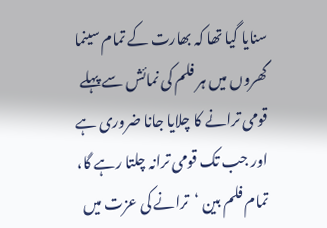سنایا گیا تھا کہ بھارت کے تمام سینما گھروں میں ہر فلم کی نمائش سے پہلے قومی ترانے کا چلایا جانا ضروری ہے اور جب تک قومی ترانہ چلتا رہے گا، تمام فلم بین ‘ترانے کی عزت میں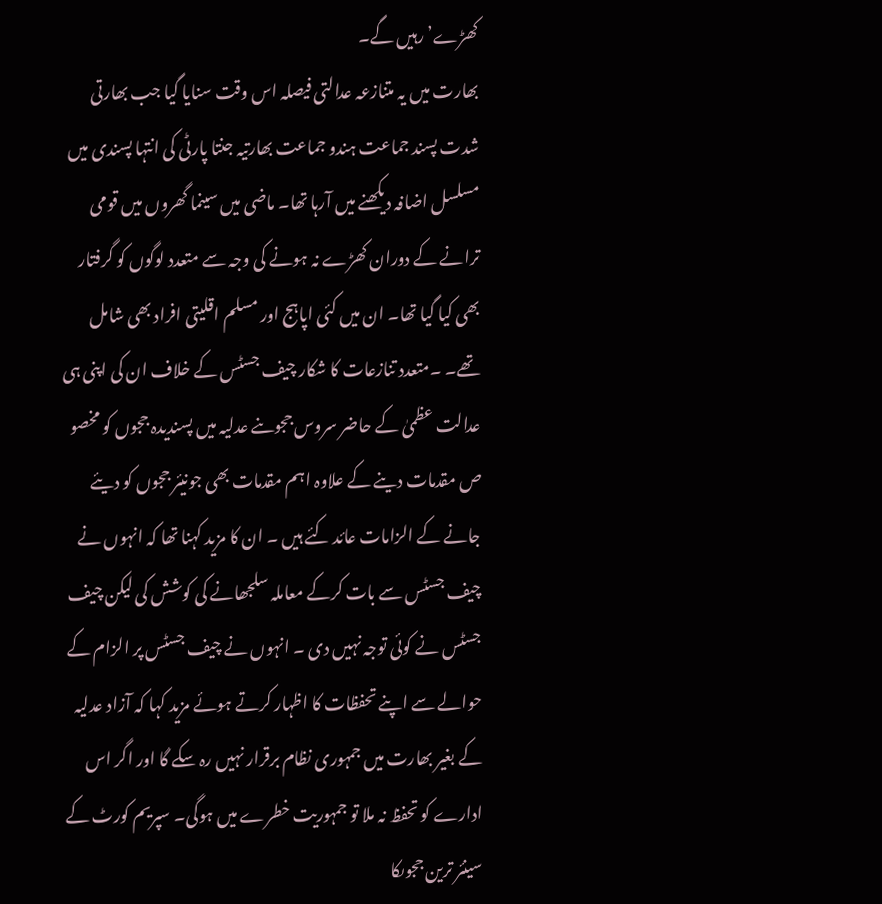کھڑے’ رہیں گے۔
بھارت میں یہ متنازعہ عدالتی فیصلہ اس وقت سنایا گیا جب بھارتی شدت پسند جماعت ہندو جماعت بھارتیہ جنتا پارٹی کی انتہا پسندی میں مسلسل اضافہ دیکھنے میں آرہا تھا۔ ماضی میں سینما گھروں میں قومی ترانے کے دوران کھڑے نہ ہونے کی وجہ سے متعدد لوگوں کو گرفتار بھی کیا گیا تھا۔ ان میں کئی اپاہج اور مسلم اقلیتی افراد بھی شامل تھے۔ ۔متعدد تنازعات کا شکار چیف جسٹس کے خلاف ان کی اپنی ہی عدالت عظمیٰ کے حاضر سروس ججوںنے عدلیہ میں پسندیدہ ججوں کو مخصو ص مقدمات دینے کے علاوہ اہم مقدمات بھی جونیئر ججوں کو دیئے جانے کے الزامات عائد کئے ہیں ۔ ان کا مزید کہنا تھا کہ انہوں نے چیف جسٹس سے بات کرکے معاملہ سلجھانے کی کوشش کی لیکن چیف جسٹس نے کوئی توجہ نہیں دی ۔ انہوں نے چیف جسٹس پر الزام کے حوالے سے اپنے تحفظات کا اظہار کرتے ہوئے مزید کہا کہ آزاد عدلیہ کے بغیر بھارت میں جمہوری نظام برقرار نہیں رہ سکے گا اور اگر اس ادارے کو تحفظ نہ ملا تو جمہوریت خطرے میں ہوگی۔ سپریم کورٹ کے سینئر ترین ججوںکا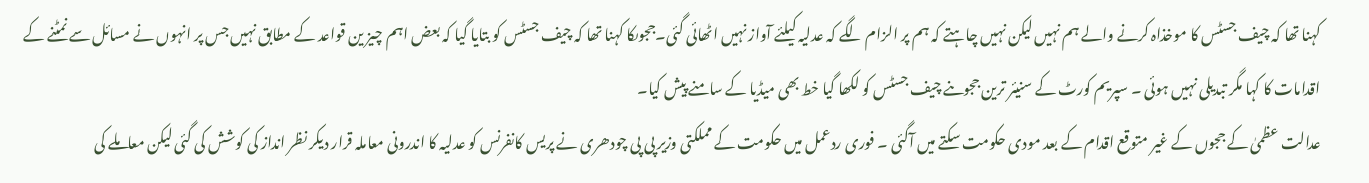کہنا تھا کہ چیف جسٹس کا موخذاہ کرنے والے ہم نہیں لیکن نہیں چاہتے کہ ہم پر الزام لگے کہ عدلیہ کیلئے آواز نہیں اٹھائی گئی۔ججوںکا کہنا تھا کہ چیف جسٹس کو بتایا گیا کہ بعض اہم چیز ین قواعد کے مطابق نہیں جس پر انہوں نے مسائل سے نمٹنے کے اقدامات کا کہا مگر تبدیلی نہیں ہوئی ۔ سپریم کورٹ کے سنیئر ترین ججوںنے چیف جسٹس کو لکھا گیا خط بھی میڈیا کے سامنے پیش کیا۔
عدالت عظمیٰ کے ججوں کے غیر متوقع اقدام کے بعد مودی حکومت سکتے میں آگئی ۔ فوری ردعمل میں حکومت کے مملکتی وزیر پی پی چودھری نے پریس کانفرنس کو عدلیہ کا اندرونی معاملہ قرار دیکر نظر انداز کی کوشش کی گئی لیکن معاملے کی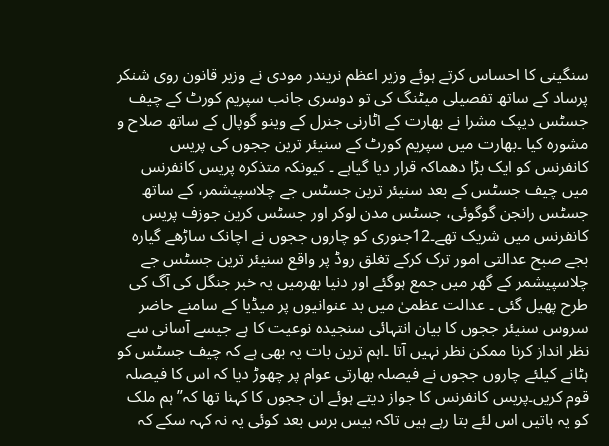سنگینی کا احساس کرتے ہوئے وزیر اعظم نریندر مودی نے وزیر قانون روی شنکر پرساد کے ساتھ تفصیلی میٹنگ کی تو دوسری جانب سپریم کورٹ کے چیف جسٹس دیپک مشرا نے بھارت کے اٹارنی جنرل کے وینو گوپال کے ساتھ صلاح و مشورہ کیا ۔بھارت میں سپریم کورٹ کے سنیئر ترین ججوں کی پریس کانفرنس کو ایک بڑا دھماکہ قرار دیا گیاہے ۔ کیونکہ متذکرہ پریس کانفرنس میں چیف جسٹس کے بعد سنیئر ترین جسٹس جے چلاسپیشمر، کے ساتھ جسٹس رانجن گوگوئی، جسٹس مدن لوکر اور جسٹس کرین جوزف پریس کانفرنس میں شریک تھے۔12جنوری کو چاروں ججوں نے اچانک ساڑھے گیارہ بجے صبح عدالتی امور ترک کرکے تغلق روڈ پر واقع سنیئر ترین جسٹس جے چلاسپیشمر کے گھر میں جمع ہوگئے اور دنیا بھرمیں یہ خبر جنگل کی آگ کی طرح پھیل گئی ۔ عدالت عظمیٰ میں بد عنوانیوں پر میڈیا کے سامنے حاضر سروس سنیئر ججوں کا بیان انتہائی سنجیدہ نوعیت کا ہے جیسے آسانی سے نظر انداز کرنا ممکن نظر نہیں آتا ۔اہم ترین بات یہ بھی ہے کہ چیف جسٹس کو ہٹانے کیلئے چاروں ججوں نے فیصلہ بھارتی عوام پر چھوڑ دیا کہ اس کا فیصلہ قوم کریں۔پریس کانفرنس کا جواز دیتے ہوئے ان ججوں کا کہنا تھا کہ” ہم ملک کو یہ باتیں اس لئے بتا رہے ہیں تاکہ بیس برس بعد کوئی یہ نہ کہہ سکے کہ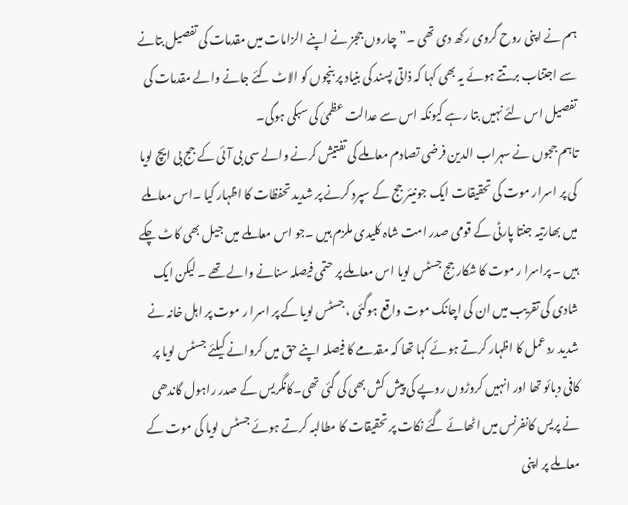ہم نے اپنی روح گروی رکھ دی تھی ۔”چاروں ججز نے اپنے الزامات میں مقدمات کی تفصیل بتانے سے اجتناب برتتے ہوئے یہ بھی کہا کہ ذاتی پسند کی بنیاد پر بنچوں کو الاٹ کئے جانے والے مقدمات کی تفصیل اس لئے نہیں بتا رہے کیونکہ اس سے عدالت عظمیٰ کی سبکی ہوگی۔
تاہم ججوں نے سہراب الدین فرضی تصادم معاملے کی تفتیش کرنے والے سی بی آئی کے جج بی ایچ لویا کی پر اسرار موت کی تحقیقات ایک جونیئر جج کے سپرد کرنے پر شدید تحفظات کا اظہار کیا ۔اس معاملے میں بھارتیہ جنتا پارٹی کے قومی صدر امت شاہ کلیدی ملزم ہیں ۔جو اس معاملے میں جیل بھی کاٹ چکے ہیں ۔ پراسرا ر موت کا شکار جج جسٹس لویا اس معاملے پر حتمی فیصلہ سنانے والے تھے ۔ لیکن ایک شادی کی تقریب میں ان کی اچانک موت واقع ہوگئی ، جسٹس لویا کے پر اسرا ر موت پر اہل خانہ نے شدید ردعمل کا اظہار کرتے ہوئے کہا تھا کہ مقدمے کا فیصلہ اپنے حق میں کروانے کیلئے جسٹس لویا پر کافی دبائو تھا اور انہیں کروڑوں روپے کی پیش کش بھی کی گئی تھی۔کانگریس کے صدر راہول گاندھی نے پریس کانفرنس میں اٹھائے گئے نکات پر تحقیقات کا مطالبہ کرتے ہوئے جسٹس لویا کی موت کے معاملے پر اپنی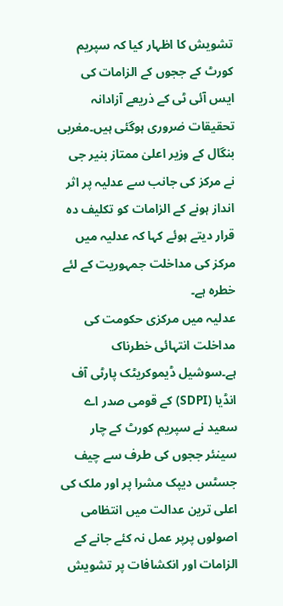تشویش کا اظہار کیا کہ سپریم کورٹ کے ججوں کے الزامات کی ایس آئی ٹی کے ذریعے آزادانہ تحقیقات ضروری ہوگئی ہیں۔مغربی بنگال کے وزیر اعلیٰ ممتاز بنیر جی نے مرکز کی جانب سے عدلیہ پر اثر انداز ہونے کے الزامات کو تکلیف دہ قرار دیتے ہوئے کہا کہ عدلیہ میں مرکز کی مداخلت جمہوریت کے لئے خطرہ ہے۔
عدلیہ میں مرکزی حکومت کی مداخلت انتہائی خطرناک ہے۔سوشیل ڈیموکریٹک پارٹی آف انڈیا (SDPI) کے قومی صدر اے سعید نے سپریم کورٹ کے چار سینئر ججوں کی طرف سے چیف جسٹس دیپک مشرا پر اور ملک کی اعلی ترین عدالت میں انتظامی اصولوں پرپر عمل نہ کئے جانے کے الزامات اور انکشافات پر تشویش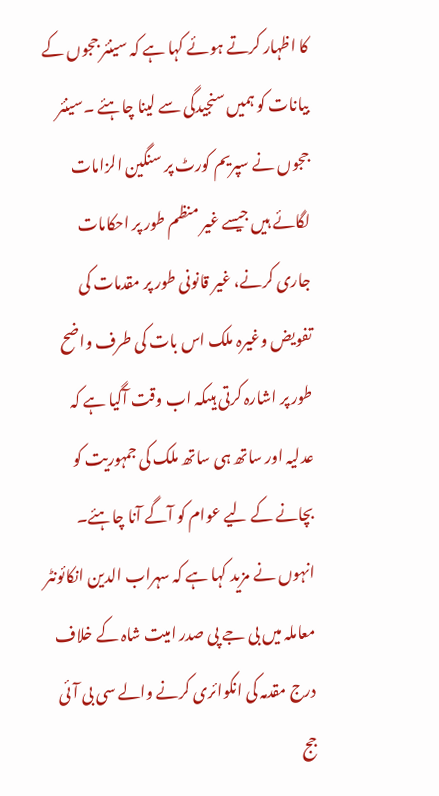کا اظہار کرتے ہوئے کہا ہے کہ سینئر ججوں کے بیانات کو ہمیں سنجیدگی سے لینا چاہئے ۔سینئر ججوں نے سپریم کورٹ پر سنگین الزامات لگائے ہیں جیسے غیر منظم طور پر احکامات جاری کرنے، غیر قانونی طور پر مقدمات کی تفویض وغیرہ ملک اس بات کی طرف واضح طور پر اشارہ کرتی ہیںکہ اب وقت آگیا ہے کہ عدلیہ اور ساتھ ہی ساتھ ملک کی جمہوریت کو بچانے کے لیے عوام کو آگے آنا چاہئے۔ انہوں نے مزید کہا ہے کہ سہراب الدین انکائونٹر معاملہ میں بی جے پی صدر امیت شاہ کے خلاف درج مقدمہ کی انکوائری کرنے والے سی بی آئی جج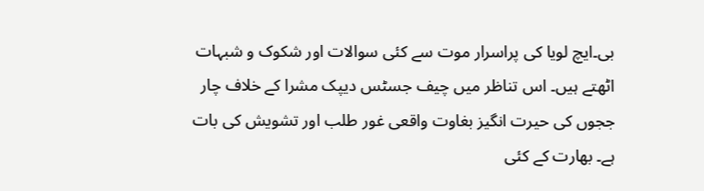بی۔ایچ لویا کی پراسرار موت سے کئی سوالات اور شکوک و شبہات اٹھتے ہیں۔ اس تناظر میں چیف جسٹس دیپک مشرا کے خلاف چار ججوں کی حیرت انگیز بغاوت واقعی غور طلب اور تشویش کی بات ہے۔ بھارت کے کئی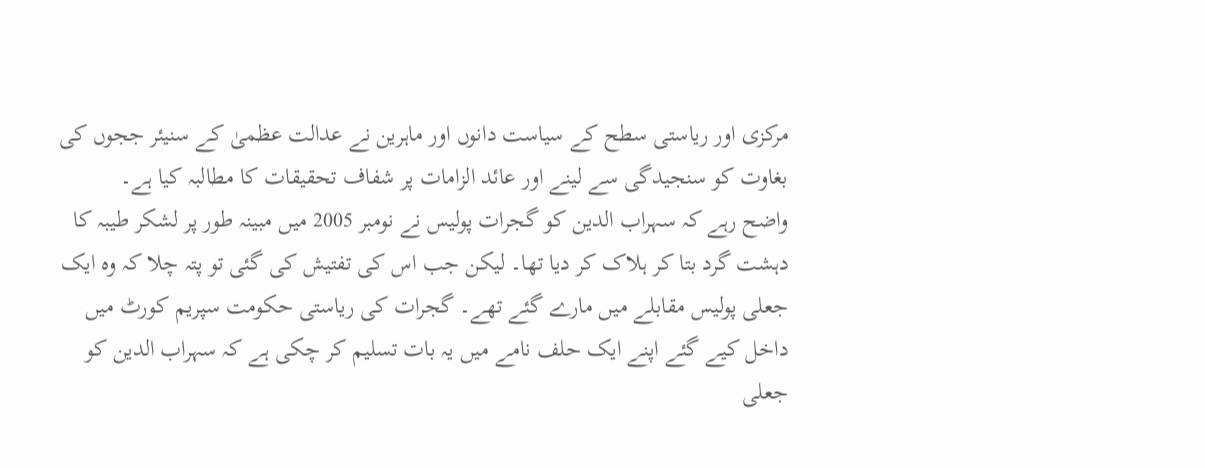مرکزی اور ریاستی سطح کے سیاست دانوں اور ماہرین نے عدالت عظمیٰ کے سنیئر ججوں کی بغاوت کو سنجیدگی سے لینے اور عائد الزامات پر شفاف تحقیقات کا مطالبہ کیا ہے۔
واضح رہے کہ سہراب الدین کو گجرات پولیس نے نومبر 2005 میں مبینہ طور پر لشکر طیبہ کا دہشت گرد بتا کر ہلاک کر دیا تھا۔ لیکن جب اس کی تفتیش کی گئی تو پتہ چلا کہ وہ ایک جعلی پولیس مقابلے میں مارے گئے تھے۔ گجرات کی ریاستی حکومت سپریم کورٹ میں داخل کیے گئے اپنے ایک حلف نامے میں یہ بات تسلیم کر چکی ہے کہ سہراب الدین کو جعلی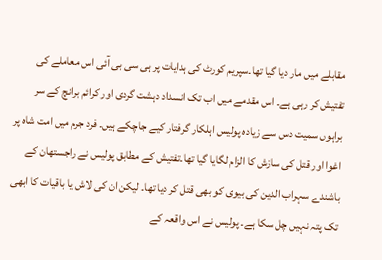مقابلے میں مار دیا گیا تھا۔سپریم کورٹ کی ہدایات پر ہی سی بی آئی اس معاملے کی تفتیش کر رہی ہے۔ اس مقدمے میں اب تک انسداد دہشت گردی اور کرائم برانچ کے سر براہوں سمیت دس سے زیادہ پولیس اہلکار گرفتار کیے جاچکے ہیں۔ فرد جرم میں امت شاہ پر اغوا اور قتل کی سازش کا الزام لگایا گیا تھا۔تفتیش کے مطابق پولیس نے راجستھان کے باشندے سہراب الدین کی بیوی کو بھی قتل کر دیا تھا۔ لیکن ان کی لاش یا باقیات کا ابھی تک پتہ نہیں چل سکا ہے۔ پولیس نے اس واقعہ کے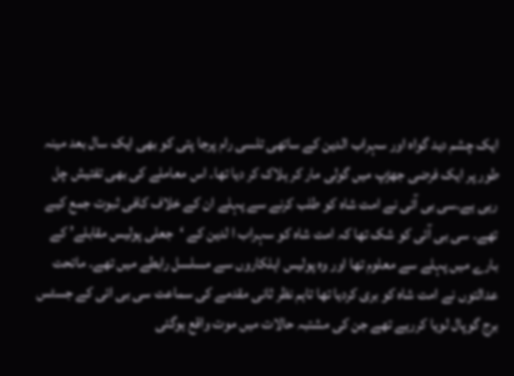ایک چشم دید گواہ اور سہراب الدین کے ساتھی تلسی رام پرجا پتی کو بھی ایک سال بعد مینہ طور پر ایک فرضی جھڑپ میں گولی مار کر ہلاک کر دیا تھا۔ اس معاملے کی بھی تفتیش چل رہی ہے۔سی بی آئی نے امت شاہ کو طلب کرنے سے پہلے ان کے خلاف کافی ثبوت جمع کیے تھے۔ سی بی آئی کو شک تھا کہ امت شاہ کو سہراب ا لدین کے ‘جعلی پولیس مقابلے’ کے بارے میں پہلے سے معلوم تھا اور وہ پولیس اہلکاروں سے مسلسل رابطے میں تھے۔ ماتحت عدالتوں نے امت شاہ کو بری کردیا تھا تاہم نظر ثانی مقدمے کی سماعت سی بی ائی کے جسٹس برج گوپال لویا کررہے تھے جن کی مشتبہ حالات میں موت واقع ہوگئی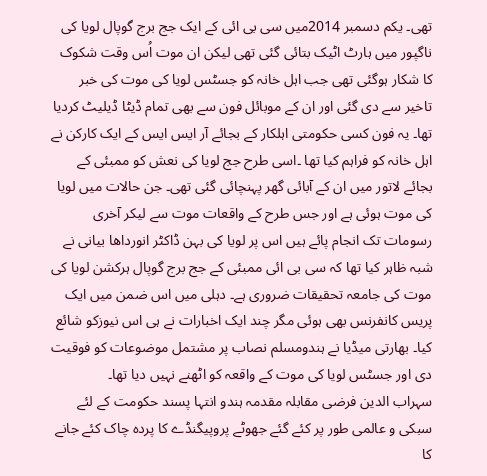تھی۔ یکم دسمبر 2014میں سی بی ائی کے ایک جج برج گوپال لویا کی ناگپور میں ہارٹ اٹیک بتائی گئی تھی لیکن ان موت اُس وقت شکوک کا شکار ہوگئی تھی جب اہل خانہ کو جسٹس لویا کی موت کی خبر تاخیر سے دی گئی اور ان کے موبائل فون سے بھی تمام ڈیٹا ڈیلیٹ کردیا تھا۔ یہ فون کسی حکومتی اہلکار کے بجائے آر ایس ایس کے ایک کارکن نے اہل خانہ کو فراہم کیا تھا ۔اسی طرح جج لویا کی نعش کو ممبئی کے بجائے لاتور میں ان کے آبائی گھر پہنچائی گئی تھی۔ جن حالات میں لویا کی موت ہوئی ہے اور جس طرح کے واقعات موت سے لیکر آخری رسومات تک انجام پائے ہیں اس پر لویا کی بہن ڈاکٹر انورداھا بیانی نے شبہ ظاہر کیا تھا کہ سی بی ائی ممبئی کے جج برج گوپال ہرکشن لویا کی موت کی جامعہ تحقیقات ضروری ہے۔ دہلی میں اس ضمن میں ایک پریس کانفرنس بھی ہوئی مگر چند ایک اخبارات نے ہی اس نیوزکو شائع کیا۔ بھارتی میڈیا نے ہندومسلم نصاب پر مشتمل موضوعات کو فوقیت دی اور جسٹس لویا کی موت کے واقعہ کو اٹھنے نہیں دیا تھا۔
سہراب الدین فرضی مقابلہ مقدمہ ہندو انتہا پسند حکومت کے لئے سبکی و عالمی طور پر کئے گئے جھوٹے پروپیگنڈے کا پردہ چاک کئے جانے کا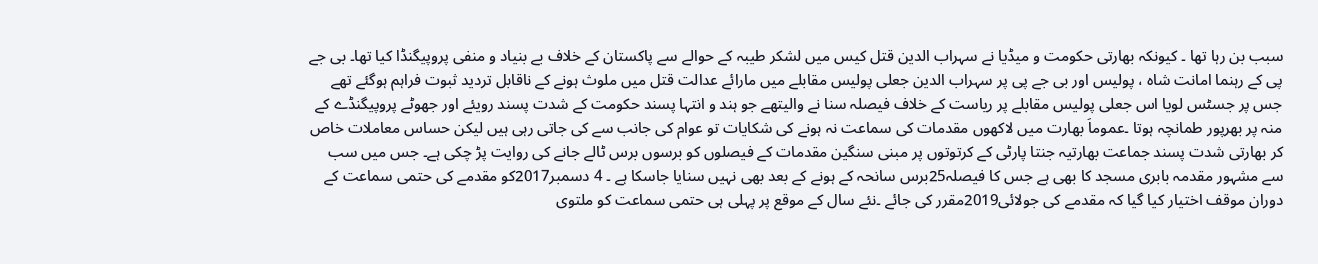سبب بن رہا تھا ۔ کیونکہ بھارتی حکومت و میڈیا نے سہراب الدین قتل کیس میں لشکر طیبہ کے حوالے سے پاکستان کے خلاف بے بنیاد و منفی پروپیگنڈا کیا تھا۔ بی جے پی کے رہنما امانت شاہ ، پولیس اور بی جے پی پر سہراب الدین جعلی پولیس مقابلے میں مارائے عدالت قتل میں ملوث ہونے کے ناقابل تردید ثبوت فراہم ہوگئے تھے جس پر جسٹس لویا اس جعلی پولیس مقابلے پر ریاست کے خلاف فیصلہ سنا نے والیتھے جو ہند و انتہا پسند حکومت کے شدت پسند رویئے اور جھوٹے پروپیگنڈے کے منہ پر بھرپور طمانچہ ہوتا ۔عموماَ بھارت میں لاکھوں مقدمات کی سماعت نہ ہونے کی شکایات تو عوام کی جانب سے کی جاتی رہی ہیں لیکن حساس معاملات خاص کر بھارتی شدت پسند جماعت بھارتیہ جنتا پارٹی کے کرتوتوں پر مبنی سنگین مقدمات کے فیصلوں کو برسوں برس ٹالے جانے کی روایت پڑ چکی ہے۔ جس میں سب سے مشہور مقدمہ بابری مسجد کا بھی ہے جس کا فیصلہ25برس سانحہ کے ہونے کے بعد بھی نہیں سنایا جاسکا ہے ۔ 4 دسمبر2017کو مقدمے کی حتمی سماعت کے دوران موقف اختیار کیا گیا کہ مقدمے کی جولائی2019مقرر کی جائے ۔نئے سال کے موقع پر پہلی ہی حتمی سماعت کو ملتوی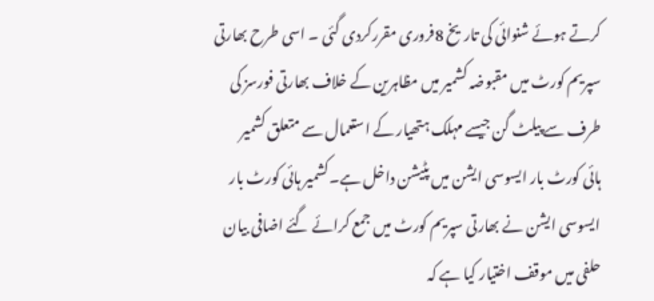کرتے ہوئے شنوائی کی تاریخ 8فروری مقررکردی گئی ۔ اسی طرح بھارتی سپریم کورٹ میں مقبوضہ کشمیر میں مظاہرین کے خلاف بھارتی فورسز کی طرف سے پیلٹ گن جیسے مہلک ہتھیار کے استعمال سے متعلق کشمیر ہائی کورٹ بار ایسوسی ایشن میں پٹیشن داخل ہے۔کشمیر ہائی کورٹ بار ایسوسی ایشن نے بھارتی سپریم کورٹ میں جمع کرائے گئے اضافی بیان حلفی میں موقف اختیار کیا ہے کہ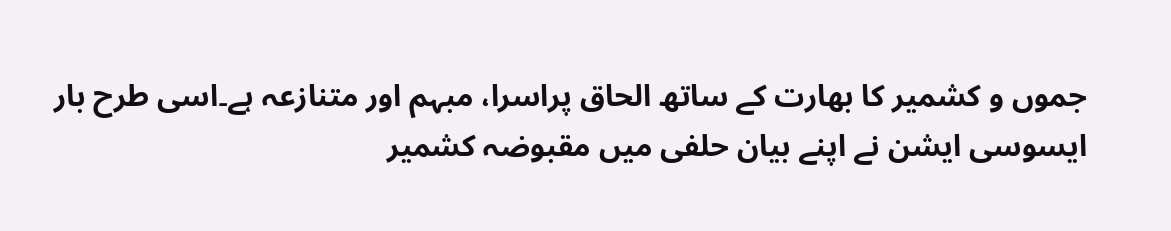جموں و کشمیر کا بھارت کے ساتھ الحاق پراسرا، مبہم اور متنازعہ ہے۔اسی طرح بار ایسوسی ایشن نے اپنے بیان حلفی میں مقبوضہ کشمیر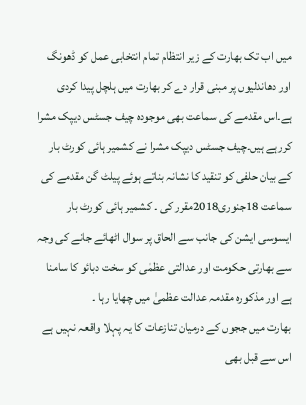میں اب تک بھارت کے زیر انتظام تمام انتخابی عمل کو ڈھونگ اور دھاندلیوں پر مبنی قرار دے کر بھارت میں ہلچل پیدا کردی ہے۔اس مقدمے کی سماعت بھی موجودہ چیف جسٹس دیپک مشرا کررہے ہیں۔چیف جسٹس دیپک مشرا نے کشمیر ہائی کورٹ بار کے بیان حلفی کو تنقید کا نشانہ بناتے ہوئے پیلٹ گن مقدمے کی سماعت 18جنوری2018مقرر کی ۔ کشمیر ہائی کورٹ بار ایسوسی ایشن کی جانب سے الحاق پر سوال اٹھائے جانے کی وجہ سے بھارتی حکومت اور عدالتی عظمٰی کو سخت دبائو کا سامنا ہے اور مذکورہ مقدمہ عدالت عظمیٰ میں چھایا رہا ۔
بھارت میں ججوں کے درمیان تنازعات کا یہ پہلا واقعہ نہیں ہے اس سے قبل بھی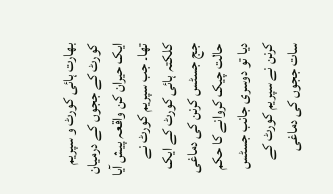بھارت ہائی کورٹ و سپریم کورٹ کے ججوں کے درمیان ایک حیران کن واقعہ پیش آیا تھا۔ جب سپریم کورٹ نے کلکتہ ہائی کورٹ کے ایک جج جسٹس کرنن کی دماغی حالت چیک کروانے کا حکم دیا تو دوسری جانب جسٹس کرنن نے سپریم کورٹ کے سات ججوں کی دماغی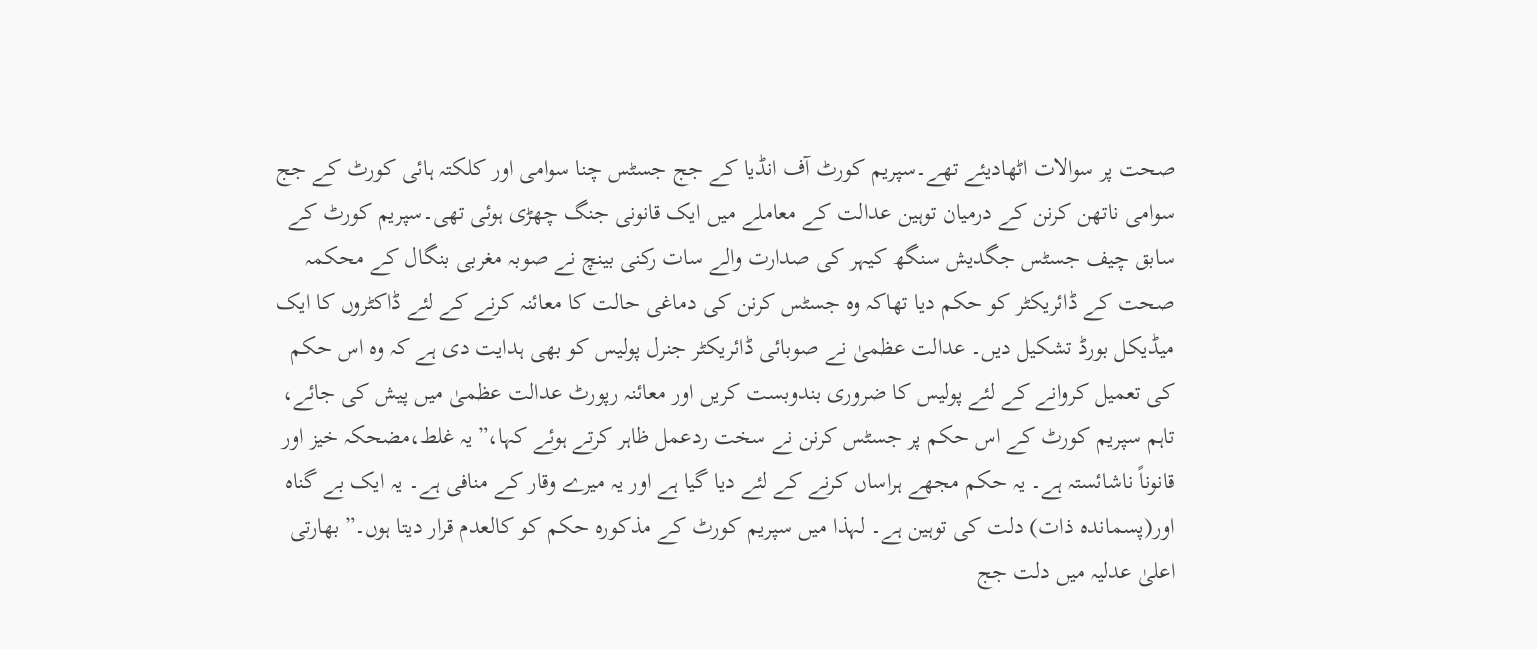صحت پر سوالات اٹھادیئے تھے۔سپریم کورٹ آف انڈیا کے جج جسٹس چنا سوامی اور کلکتہ ہائی کورٹ کے جج سوامی ناتھن کرنن کے درمیان توہین عدالت کے معاملے میں ایک قانونی جنگ چھڑی ہوئی تھی۔سپریم کورٹ کے سابق چیف جسٹس جگدیش سنگھ کیہر کی صدارت والے سات رکنی بینچ نے صوبہ مغربی بنگال کے محکمہ صحت کے ڈائریکٹر کو حکم دیا تھاکہ وہ جسٹس کرنن کی دماغی حالت کا معائنہ کرنے کے لئے ڈاکٹروں کا ایک میڈیکل بورڈ تشکیل دیں۔ عدالت عظمیٰ نے صوبائی ڈائریکٹر جنرل پولیس کو بھی ہدایت دی ہے کہ وہ اس حکم کی تعمیل کروانے کے لئے پولیس کا ضروری بندوبست کریں اور معائنہ رپورٹ عدالت عظمیٰ میں پیش کی جائے، تاہم سپریم کورٹ کے اس حکم پر جسٹس کرنن نے سخت ردعمل ظاہر کرتے ہوئے کہا،”یہ غلط،مضحکہ خیز اور قانوناً ناشائستہ ہے۔ یہ حکم مجھے ہراساں کرنے کے لئے دیا گیا ہے اور یہ میرے وقار کے منافی ہے۔ یہ ایک بے گناہ اور(پسماندہ ذات) دلت کی توہین ہے۔ لہذا میں سپریم کورٹ کے مذکورہ حکم کو کالعدم قرار دیتا ہوں۔” بھارتی اعلیٰ عدلیہ میں دلت جج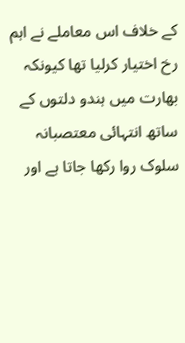کے خلاف اس معاملے نے اہم رخ اختیار کرلیا تھا کیونکہ بھارت میں ہندو دلتوں کے ساتھ انتہائی معتصبانہ سلوک روا رکھا جاتا ہے اور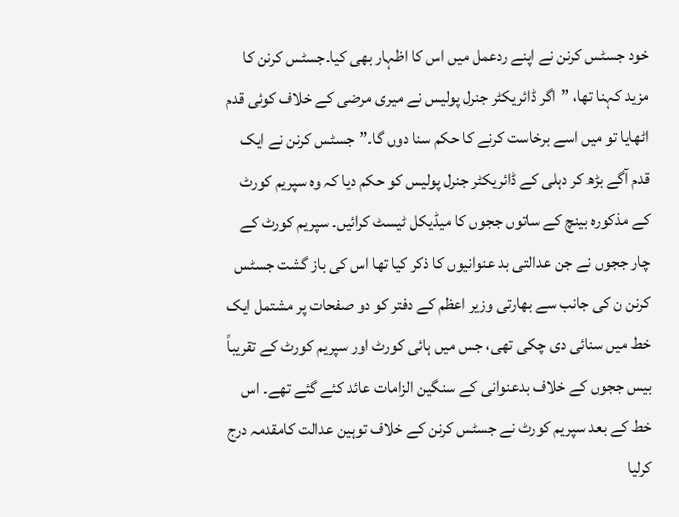خود جسٹس کرنن نے اپنے ردعمل میں اس کا اظہار بھی کیا۔جسٹس کرنن کا مزید کہنا تھا، ”اگر ڈائریکٹر جنرل پولیس نے میری مرضی کے خلاف کوئی قدم اٹھایا تو میں اسے برخاست کرنے کا حکم سنا دوں گا۔”جسٹس کرنن نے ایک قدم آگے بڑھ کر دہلی کے ڈائریکٹر جنرل پولیس کو حکم دیا کہ وہ سپریم کورٹ کے مذکورہ بینچ کے ساتوں ججوں کا میڈیکل ٹیسٹ کرائیں۔ سپریم کورٹ کے چار ججوں نے جن عدالتی بد عنوانیوں کا ذکر کیا تھا اس کی باز گشت جسٹس کرنن ن کی جانب سے بھارتی وزیر اعظم کے دفتر کو دو صفحات پر مشتمل ایک خط میں سنائی دی چکی تھی، جس میں ہائی کورٹ اور سپریم کورٹ کے تقریباً بیس ججوں کے خلاف بدعنوانی کے سنگین الزامات عائد کئے گئے تھے۔ اس خط کے بعد سپریم کورٹ نے جسٹس کرنن کے خلاف توہین عدالت کامقدمہ درج کرلیا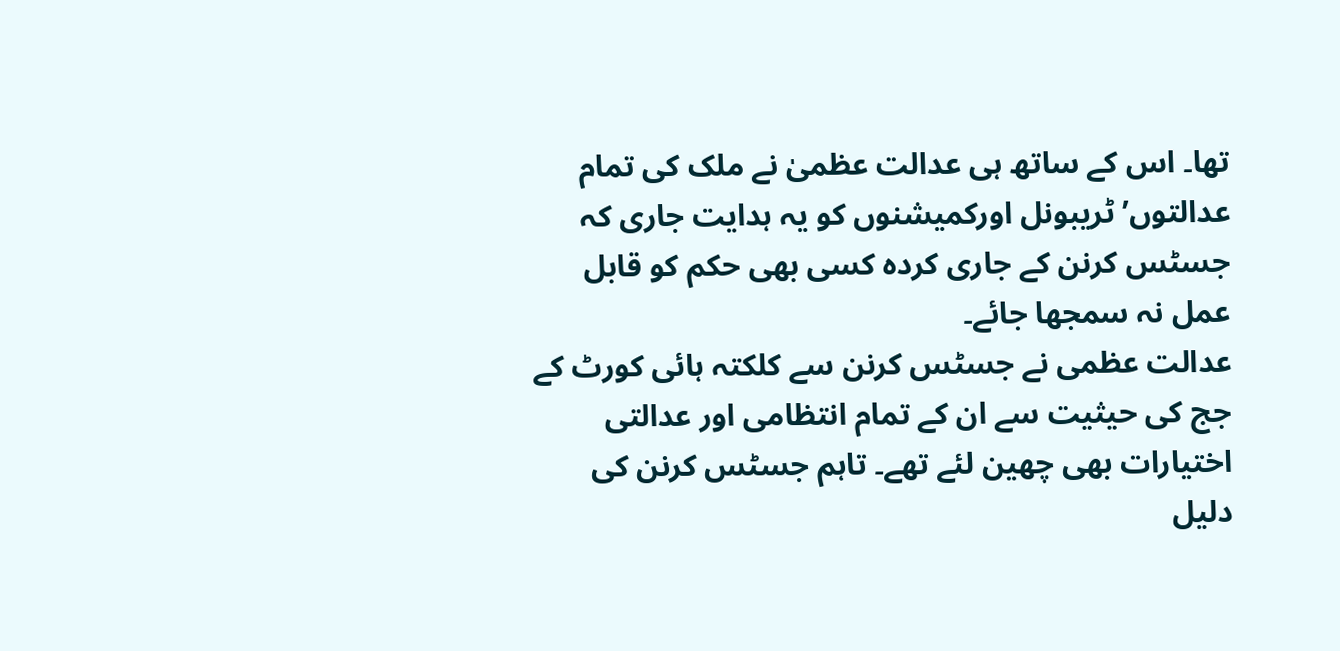تھا۔ اس کے ساتھ ہی عدالت عظمیٰ نے ملک کی تمام عدالتوں’ ٹریبونل اورکمیشنوں کو یہ ہدایت جاری کہ جسٹس کرنن کے جاری کردہ کسی بھی حکم کو قابل عمل نہ سمجھا جائے۔
عدالت عظمی نے جسٹس کرنن سے کلکتہ ہائی کورٹ کے جج کی حیثیت سے ان کے تمام انتظامی اور عدالتی اختیارات بھی چھین لئے تھے۔ تاہم جسٹس کرنن کی دلیل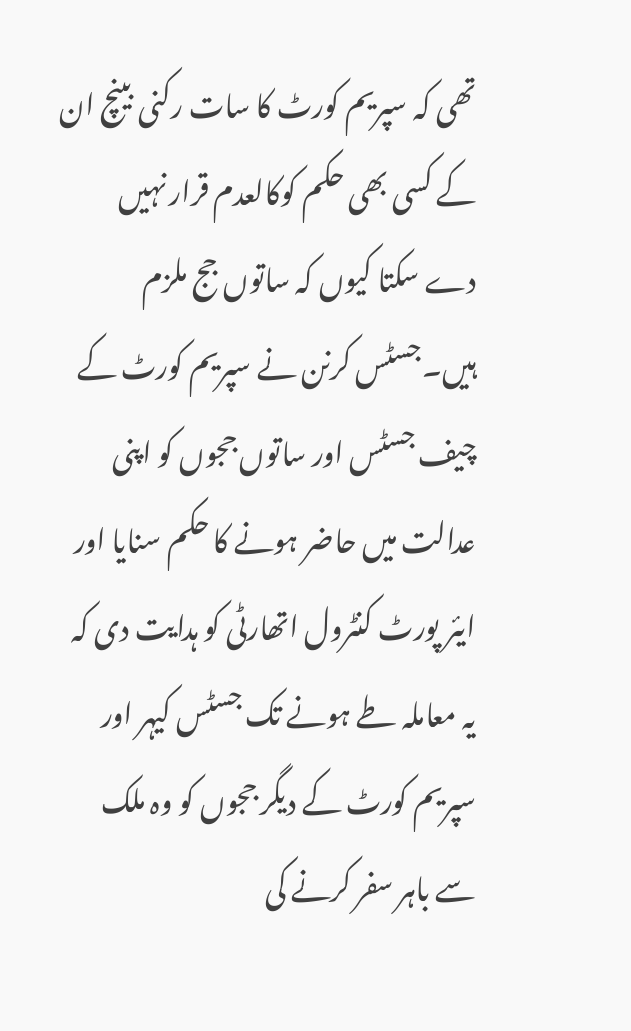تھی کہ سپریم کورٹ کا سات رکنی بینچ ان کے کسی بھی حکم کوکالعدم قرار نہیں دے سکتا کیوں کہ ساتوں جج ملزم ہیں۔جسٹس کرنن نے سپریم کورٹ کے چیف جسٹس اور ساتوں ججوں کو اپنی عدالت میں حاضر ہونے کا حکم سنایا اور ایئر پورٹ کنٹرول اتھارٹی کو ہدایت دی کہ یہ معاملہ طے ہونے تک جسٹس کیہر اور سپریم کورٹ کے دیگر ججوں کو وہ ملک سے باہر سفر کرنے کی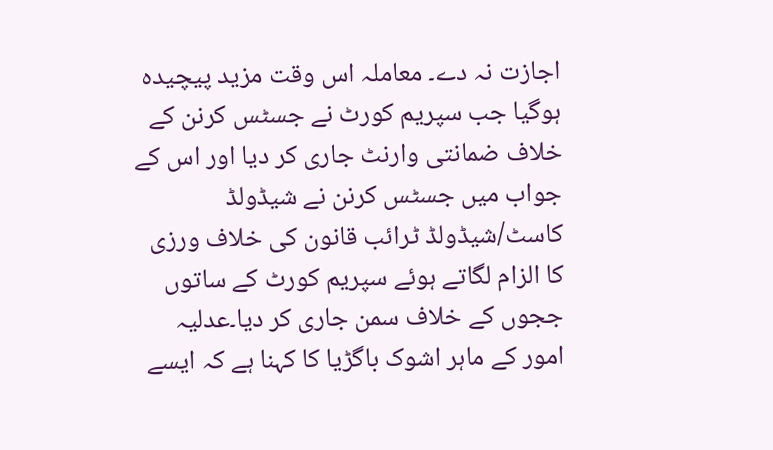اجازت نہ دے۔ معاملہ اس وقت مزید پیچیدہ ہوگیا جب سپریم کورٹ نے جسٹس کرنن کے خلاف ضمانتی وارنٹ جاری کر دیا اور اس کے جواب میں جسٹس کرنن نے شیڈولڈ کاسٹ/شیڈولڈ ٹرائب قانون کی خلاف ورزی کا الزام لگاتے ہوئے سپریم کورٹ کے ساتوں ججوں کے خلاف سمن جاری کر دیا۔عدلیہ امور کے ماہر اشوک باگڑیا کا کہنا ہے کہ ایسے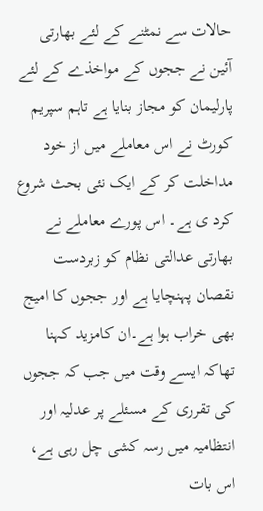حالات سے نمٹنے کے لئے بھارتی آئین نے ججوں کے مواخذے کے لئے پارلیمان کو مجاز بنایا ہے تاہم سپریم کورٹ نے اس معاملے میں از خود مداخلت کر کے ایک نئی بحث شروع کرد ی ہے۔ اس پورے معاملے نے بھارتی عدالتی نظام کو زبردست نقصان پہنچایا ہے اور ججوں کا امیج بھی خراب ہوا ہے۔ان کامزید کہنا تھاکہ ایسے وقت میں جب کہ ججوں کی تقرری کے مسئلے پر عدلیہ اور انتظامیہ میں رسہ کشی چل رہی ہے، اس بات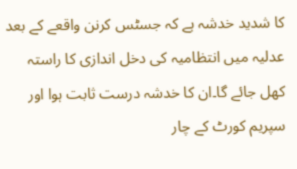کا شدید خدشہ ہے کہ جسٹس کرنن واقعے کے بعد عدلیہ میں انتظامیہ کی دخل اندازی کا راستہ کھل جائے گا۔ان کا خدشہ درست ثابت ہوا اور سپریم کورٹ کے چار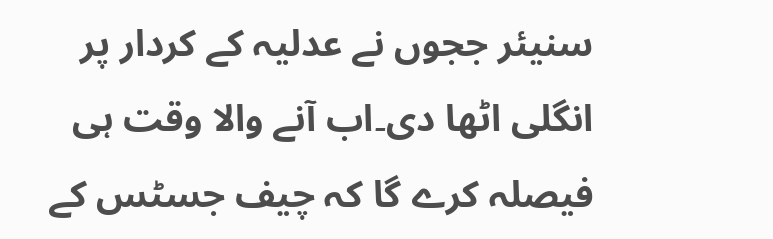سنیئر ججوں نے عدلیہ کے کردار پر انگلی اٹھا دی۔اب آنے والا وقت ہی فیصلہ کرے گا کہ چیف جسٹس کے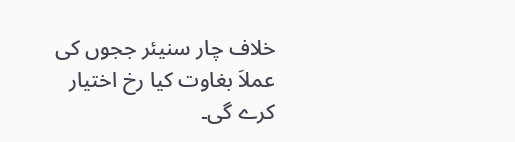خلاف چار سنیئر ججوں کی عملاَ بغاوت کیا رخ اختیار کرے گی۔